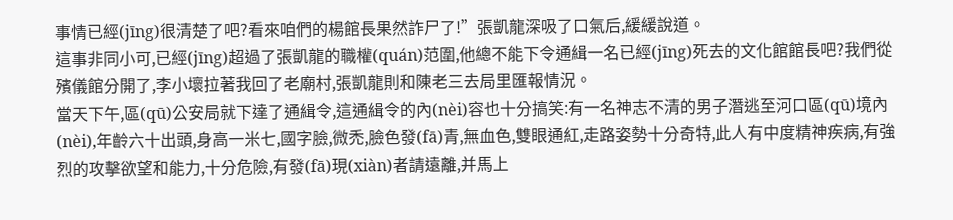事情已經(jīng)很清楚了吧?看來咱們的楊館長果然詐尸了!”張凱龍深吸了口氣后,緩緩說道。
這事非同小可,已經(jīng)超過了張凱龍的職權(quán)范圍,他總不能下令通緝一名已經(jīng)死去的文化館館長吧?我們從殯儀館分開了,李小壞拉著我回了老廟村,張凱龍則和陳老三去局里匯報情況。
當天下午,區(qū)公安局就下達了通緝令,這通緝令的內(nèi)容也十分搞笑:有一名神志不清的男子潛逃至河口區(qū)境內(nèi),年齡六十出頭,身高一米七,國字臉,微禿,臉色發(fā)青,無血色,雙眼通紅,走路姿勢十分奇特,此人有中度精神疾病,有強烈的攻擊欲望和能力,十分危險,有發(fā)現(xiàn)者請遠離,并馬上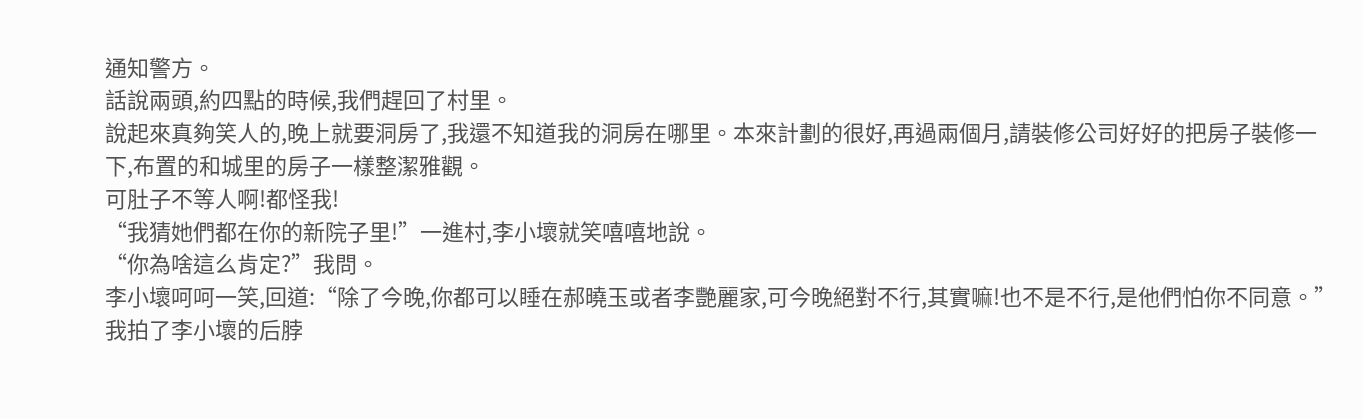通知警方。
話說兩頭,約四點的時候,我們趕回了村里。
說起來真夠笑人的,晚上就要洞房了,我還不知道我的洞房在哪里。本來計劃的很好,再過兩個月,請裝修公司好好的把房子裝修一下,布置的和城里的房子一樣整潔雅觀。
可肚子不等人啊!都怪我!
“我猜她們都在你的新院子里!”一進村,李小壞就笑嘻嘻地說。
“你為啥這么肯定?”我問。
李小壞呵呵一笑,回道:“除了今晚,你都可以睡在郝曉玉或者李艷麗家,可今晚絕對不行,其實嘛!也不是不行,是他們怕你不同意。”
我拍了李小壞的后脖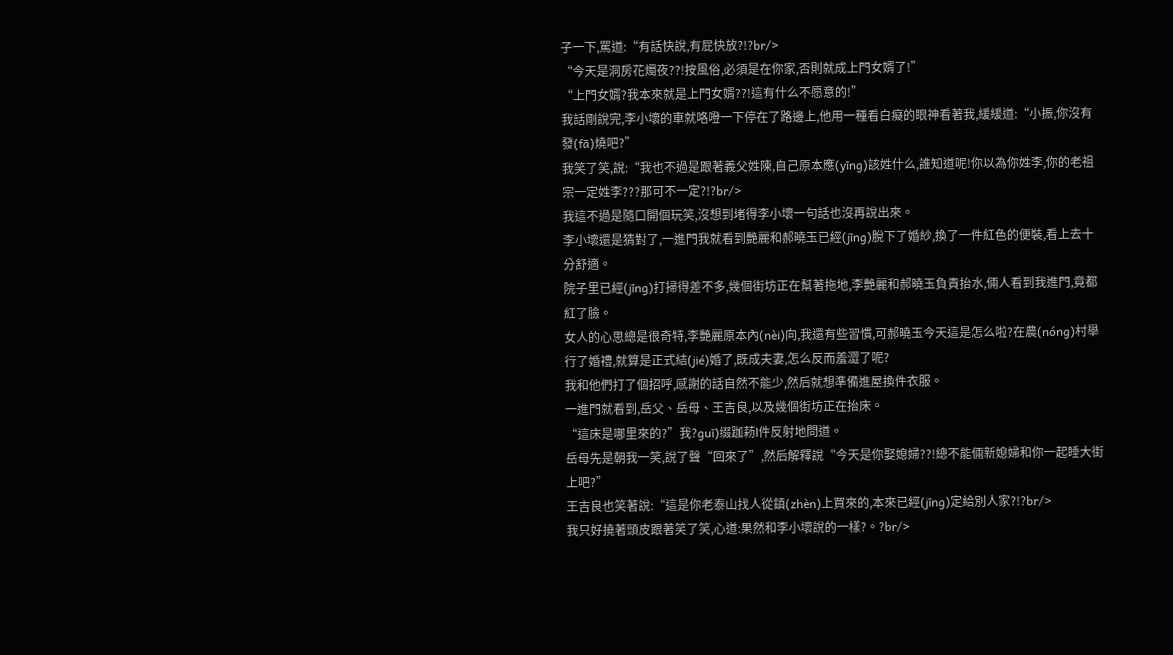子一下,罵道:“有話快說,有屁快放?!?br/>
“今天是洞房花燭夜??!按風俗,必須是在你家,否則就成上門女婿了!”
“上門女婿?我本來就是上門女婿??!這有什么不愿意的!”
我話剛說完,李小壞的車就咯噔一下停在了路邊上,他用一種看白癡的眼神看著我,緩緩道:“小振,你沒有發(fā)燒吧?”
我笑了笑,說:“我也不過是跟著義父姓陳,自己原本應(yīng)該姓什么,誰知道呢!你以為你姓李,你的老祖宗一定姓李???那可不一定?!?br/>
我這不過是隨口開個玩笑,沒想到堵得李小壞一句話也沒再說出來。
李小壞還是猜對了,一進門我就看到艷麗和郝曉玉已經(jīng)脫下了婚紗,換了一件紅色的便裝,看上去十分舒適。
院子里已經(jīng)打掃得差不多,幾個街坊正在幫著拖地,李艷麗和郝曉玉負責抬水,倆人看到我進門,竟都紅了臉。
女人的心思總是很奇特,李艷麗原本內(nèi)向,我還有些習慣,可郝曉玉今天這是怎么啦?在農(nóng)村舉行了婚禮,就算是正式結(jié)婚了,既成夫妻,怎么反而羞澀了呢?
我和他們打了個招呼,感謝的話自然不能少,然后就想準備進屋換件衣服。
一進門就看到,岳父、岳母、王吉良,以及幾個街坊正在抬床。
“這床是哪里來的?”我?guī)缀跏菞l件反射地問道。
岳母先是朝我一笑,說了聲“回來了”,然后解釋說“今天是你娶媳婦??!總不能倆新媳婦和你一起睡大街上吧?”
王吉良也笑著說:“這是你老泰山找人從鎮(zhèn)上買來的,本來已經(jīng)定給別人家?!?br/>
我只好撓著頭皮跟著笑了笑,心道:果然和李小壞說的一樣?。?br/>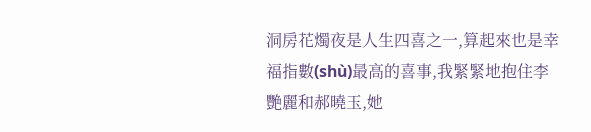洞房花燭夜是人生四喜之一,算起來也是幸福指數(shù)最高的喜事,我緊緊地抱住李艷麗和郝曉玉,她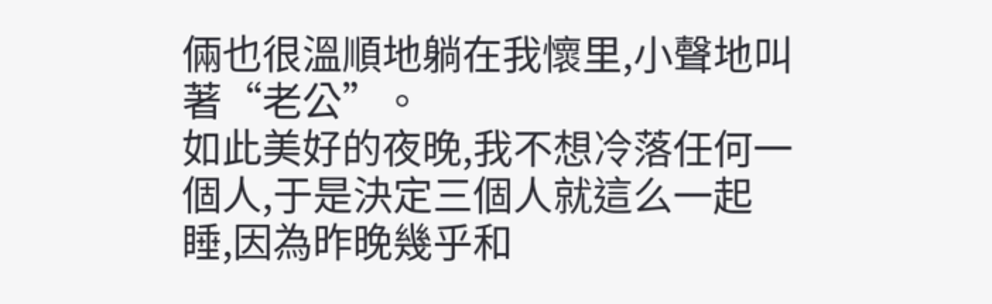倆也很溫順地躺在我懷里,小聲地叫著“老公”。
如此美好的夜晚,我不想冷落任何一個人,于是決定三個人就這么一起睡,因為昨晚幾乎和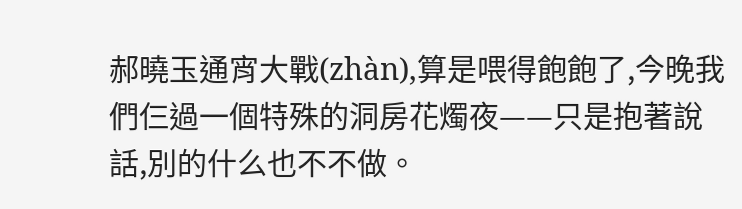郝曉玉通宵大戰(zhàn),算是喂得飽飽了,今晚我們仨過一個特殊的洞房花燭夜——只是抱著說話,別的什么也不不做。